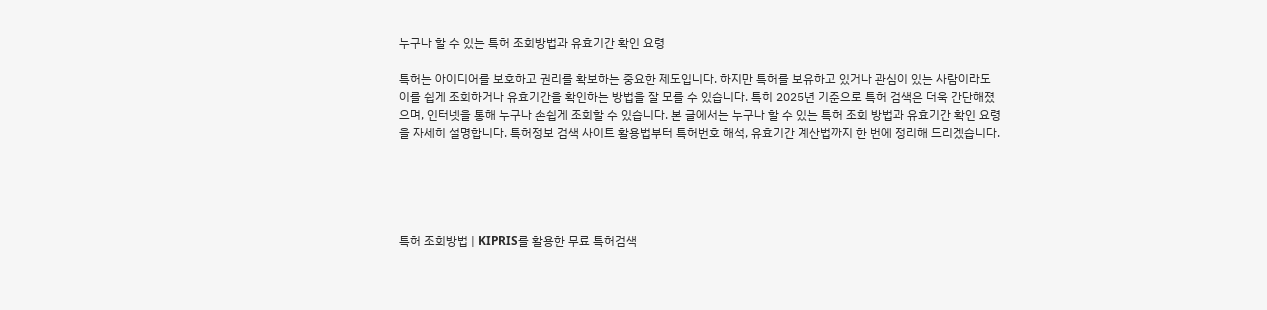누구나 할 수 있는 특허 조회방법과 유효기간 확인 요령

특허는 아이디어를 보호하고 권리를 확보하는 중요한 제도입니다. 하지만 특허를 보유하고 있거나 관심이 있는 사람이라도 이를 쉽게 조회하거나 유효기간을 확인하는 방법을 잘 모를 수 있습니다. 특히 2025년 기준으로 특허 검색은 더욱 간단해졌으며, 인터넷을 통해 누구나 손쉽게 조회할 수 있습니다. 본 글에서는 누구나 할 수 있는 특허 조회 방법과 유효기간 확인 요령을 자세히 설명합니다. 특허정보 검색 사이트 활용법부터 특허번호 해석, 유효기간 계산법까지 한 번에 정리해 드리겠습니다.





특허 조회방법 | KIPRIS를 활용한 무료 특허검색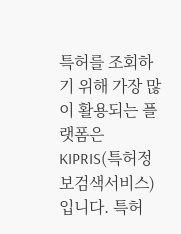특허를 조회하기 위해 가장 많이 활용되는 플랫폼은 KIPRIS(특허정보검색서비스)입니다. 특허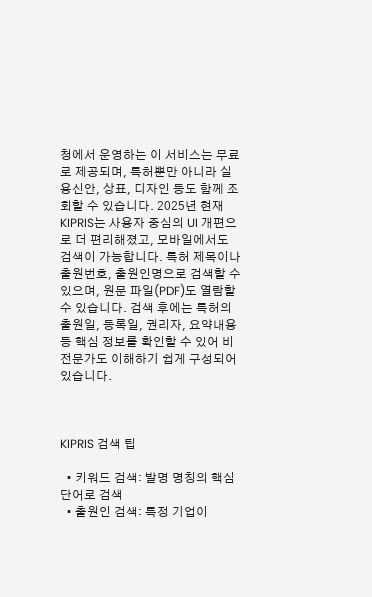청에서 운영하는 이 서비스는 무료로 제공되며, 특허뿐만 아니라 실용신안, 상표, 디자인 등도 함께 조회할 수 있습니다. 2025년 현재 KIPRIS는 사용자 중심의 UI 개편으로 더 편리해졌고, 모바일에서도 검색이 가능합니다. 특허 제목이나 출원번호, 출원인명으로 검색할 수 있으며, 원문 파일(PDF)도 열람할 수 있습니다. 검색 후에는 특허의 출원일, 등록일, 권리자, 요약내용 등 핵심 정보를 확인할 수 있어 비전문가도 이해하기 쉽게 구성되어 있습니다.



KIPRIS 검색 팁

  • 키워드 검색: 발명 명칭의 핵심 단어로 검색
  • 출원인 검색: 특정 기업이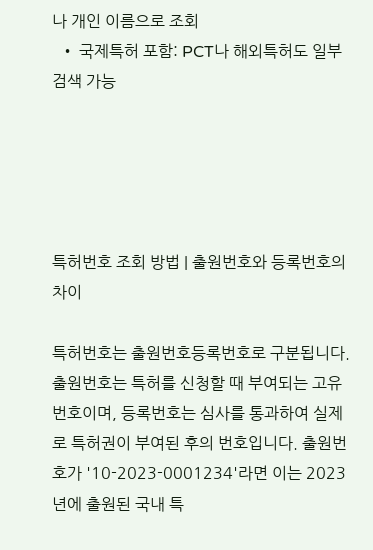나 개인 이름으로 조회
  • 국제특허 포함: PCT나 해외특허도 일부 검색 가능





특허번호 조회 방법 | 출원번호와 등록번호의 차이

특허번호는 출원번호등록번호로 구분됩니다. 출원번호는 특허를 신청할 때 부여되는 고유 번호이며, 등록번호는 심사를 통과하여 실제로 특허권이 부여된 후의 번호입니다. 출원번호가 '10-2023-0001234'라면 이는 2023년에 출원된 국내 특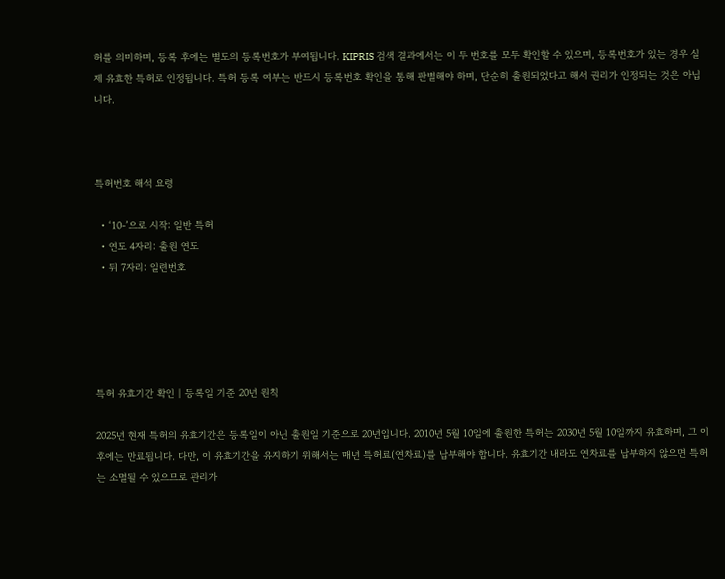허를 의미하며, 등록 후에는 별도의 등록번호가 부여됩니다. KIPRIS 검색 결과에서는 이 두 번호를 모두 확인할 수 있으며, 등록번호가 있는 경우 실제 유효한 특허로 인정됩니다. 특허 등록 여부는 반드시 등록번호 확인을 통해 판별해야 하며, 단순히 출원되었다고 해서 권리가 인정되는 것은 아닙니다.



특허번호 해석 요령

  • ‘10-’으로 시작: 일반 특허
  • 연도 4자리: 출원 연도
  • 뒤 7자리: 일련번호





특허 유효기간 확인 | 등록일 기준 20년 원칙

2025년 현재 특허의 유효기간은 등록일이 아닌 출원일 기준으로 20년입니다. 2010년 5월 10일에 출원한 특허는 2030년 5월 10일까지 유효하며, 그 이후에는 만료됩니다. 다만, 이 유효기간을 유지하기 위해서는 매년 특허료(연차료)를 납부해야 합니다. 유효기간 내라도 연차료를 납부하지 않으면 특허는 소멸될 수 있으므로 관리가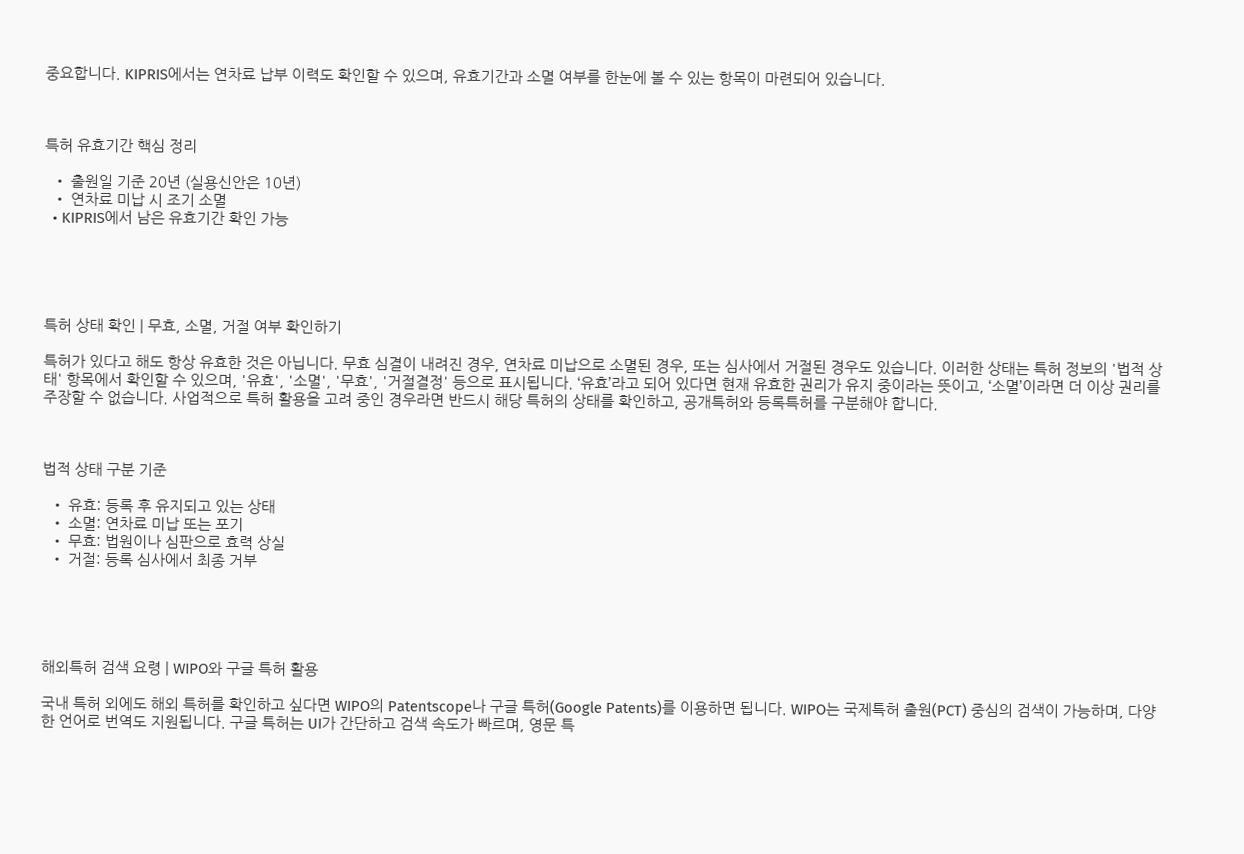중요합니다. KIPRIS에서는 연차료 납부 이력도 확인할 수 있으며, 유효기간과 소멸 여부를 한눈에 볼 수 있는 항목이 마련되어 있습니다.



특허 유효기간 핵심 정리

  • 출원일 기준 20년 (실용신안은 10년)
  • 연차료 미납 시 조기 소멸
  • KIPRIS에서 남은 유효기간 확인 가능





특허 상태 확인 | 무효, 소멸, 거절 여부 확인하기

특허가 있다고 해도 항상 유효한 것은 아닙니다. 무효 심결이 내려진 경우, 연차료 미납으로 소멸된 경우, 또는 심사에서 거절된 경우도 있습니다. 이러한 상태는 특허 정보의 '법적 상태' 항목에서 확인할 수 있으며, '유효', '소멸', '무효', '거절결정' 등으로 표시됩니다. ‘유효’라고 되어 있다면 현재 유효한 권리가 유지 중이라는 뜻이고, ‘소멸’이라면 더 이상 권리를 주장할 수 없습니다. 사업적으로 특허 활용을 고려 중인 경우라면 반드시 해당 특허의 상태를 확인하고, 공개특허와 등록특허를 구분해야 합니다.



법적 상태 구분 기준

  • 유효: 등록 후 유지되고 있는 상태
  • 소멸: 연차료 미납 또는 포기
  • 무효: 법원이나 심판으로 효력 상실
  • 거절: 등록 심사에서 최종 거부





해외특허 검색 요령 | WIPO와 구글 특허 활용

국내 특허 외에도 해외 특허를 확인하고 싶다면 WIPO의 Patentscope나 구글 특허(Google Patents)를 이용하면 됩니다. WIPO는 국제특허 출원(PCT) 중심의 검색이 가능하며, 다양한 언어로 번역도 지원됩니다. 구글 특허는 UI가 간단하고 검색 속도가 빠르며, 영문 특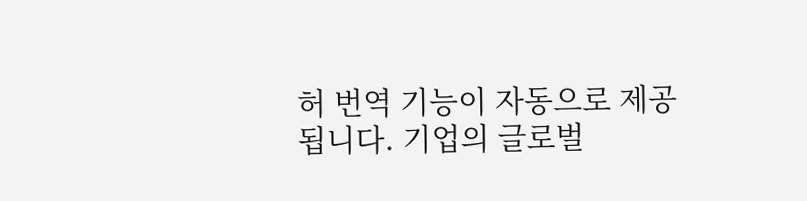허 번역 기능이 자동으로 제공됩니다. 기업의 글로벌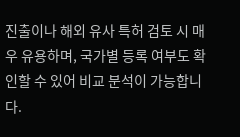진출이나 해외 유사 특허 검토 시 매우 유용하며, 국가별 등록 여부도 확인할 수 있어 비교 분석이 가능합니다.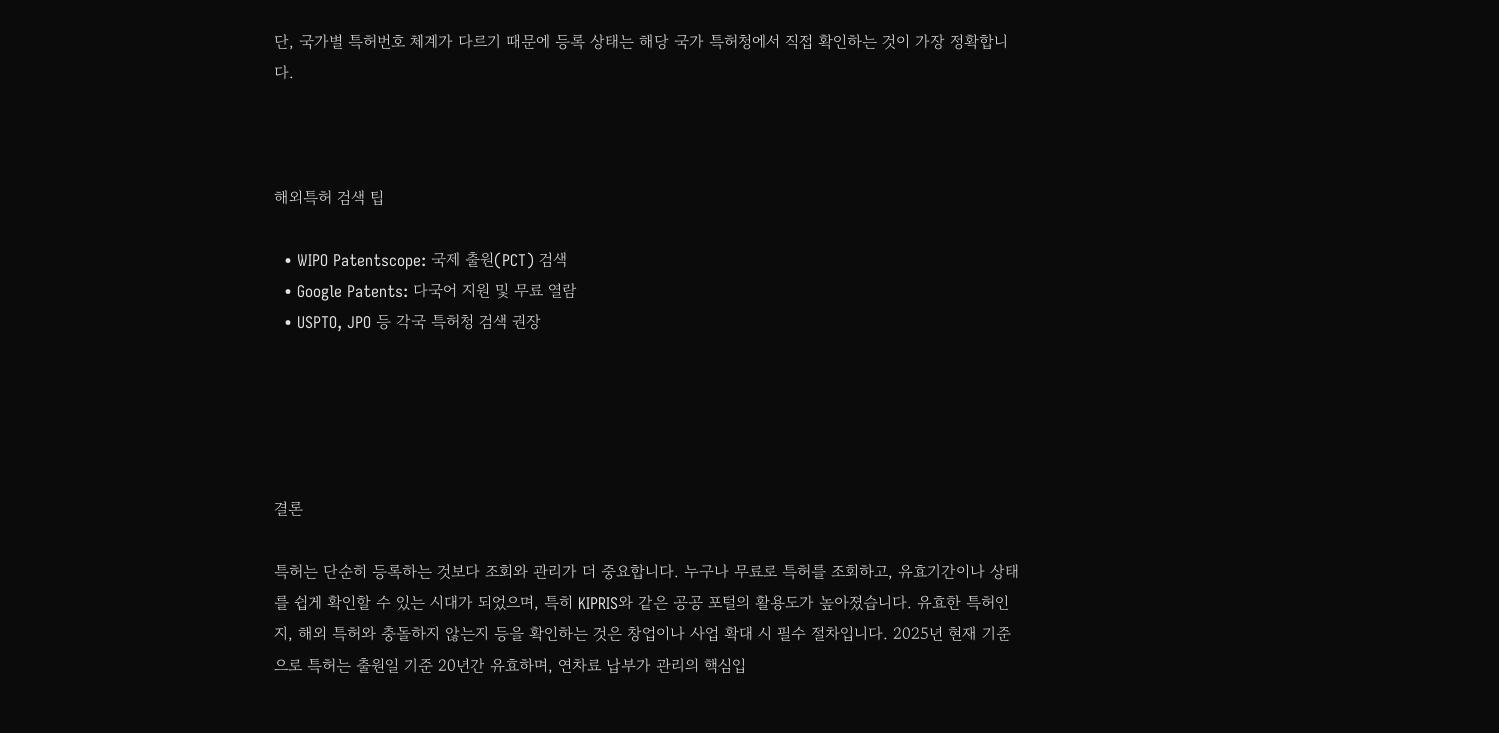단, 국가별 특허번호 체계가 다르기 때문에 등록 상태는 해당 국가 특허청에서 직접 확인하는 것이 가장 정확합니다.



해외특허 검색 팁

  • WIPO Patentscope: 국제 출원(PCT) 검색
  • Google Patents: 다국어 지원 및 무료 열람
  • USPTO, JPO 등 각국 특허청 검색 권장





결론

특허는 단순히 등록하는 것보다 조회와 관리가 더 중요합니다. 누구나 무료로 특허를 조회하고, 유효기간이나 상태를 쉽게 확인할 수 있는 시대가 되었으며, 특히 KIPRIS와 같은 공공 포털의 활용도가 높아졌습니다. 유효한 특허인지, 해외 특허와 충돌하지 않는지 등을 확인하는 것은 창업이나 사업 확대 시 필수 절차입니다. 2025년 현재 기준으로 특허는 출원일 기준 20년간 유효하며, 연차료 납부가 관리의 핵심입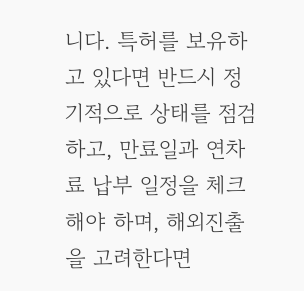니다. 특허를 보유하고 있다면 반드시 정기적으로 상태를 점검하고, 만료일과 연차료 납부 일정을 체크해야 하며, 해외진출을 고려한다면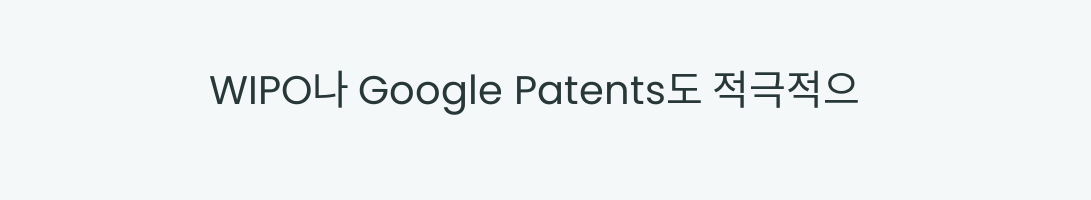WIPO나 Google Patents도 적극적으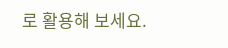로 활용해 보세요.